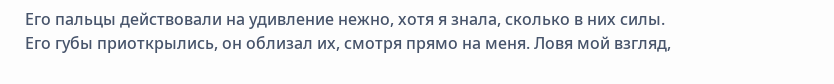Его пальцы действовали на удивление нежно, хотя я знала, сколько в них силы. Его губы приоткрылись, он облизал их, смотря прямо на меня. Ловя мой взгляд,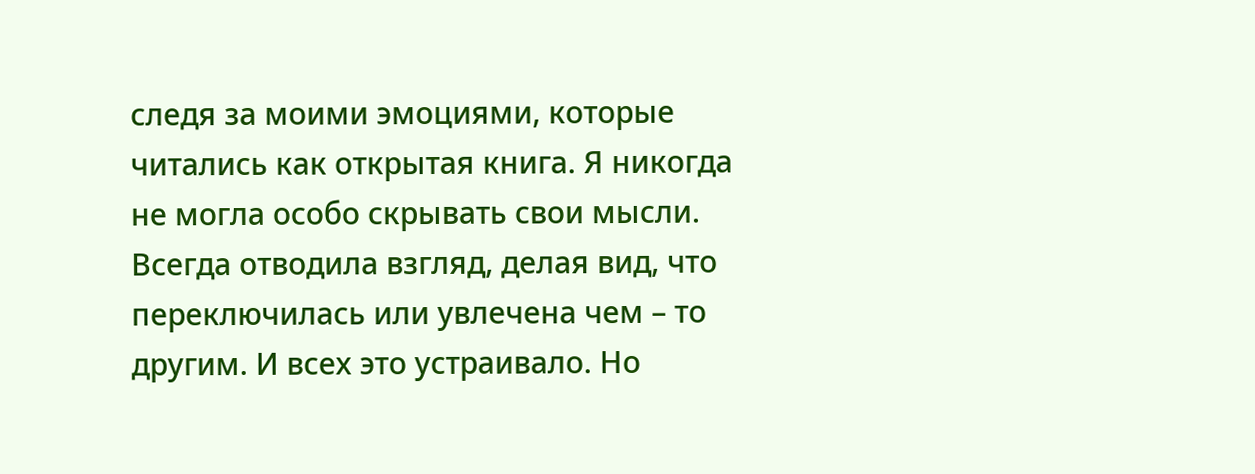следя за моими эмоциями, которые читались как открытая книга. Я никогда не могла особо скрывать свои мысли. Всегда отводила взгляд, делая вид, что переключилась или увлечена чем – то другим. И всех это устраивало. Но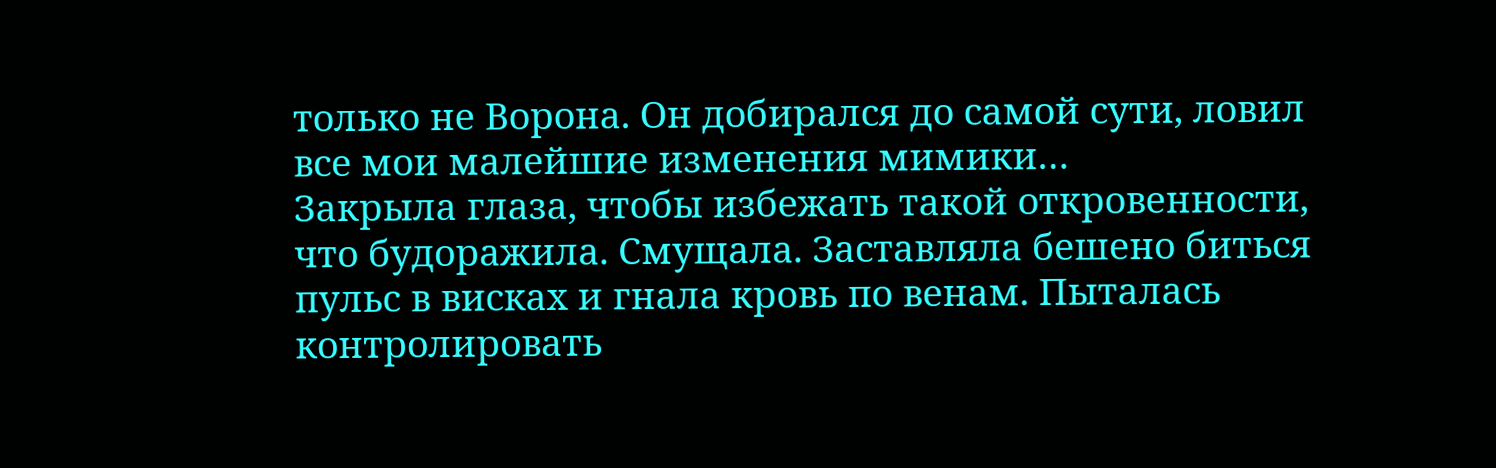только не Ворона. Он добирался до самой сути, ловил все мои малейшие изменения мимики…
Закрыла глаза, чтобы избежать такой откровенности, что будоражила. Смущала. Заставляла бешено биться пульс в висках и гнала кровь по венам. Пыталась контролировать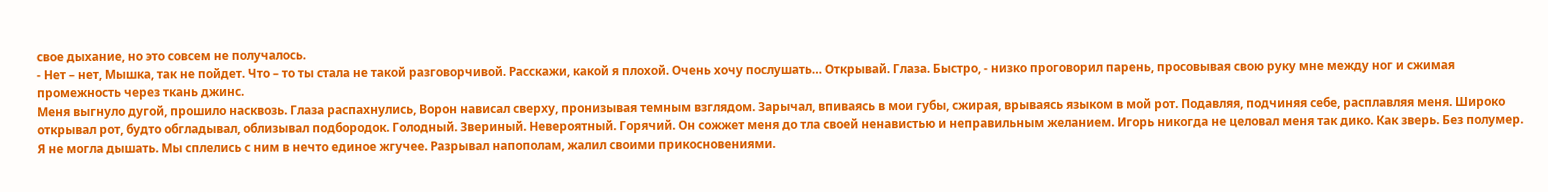свое дыхание, но это совсем не получалось.
- Нет – нет, Мышка, так не пойдет. Что – то ты стала не такой разговорчивой. Расскажи, какой я плохой. Очень хочу послушать… Открывай. Глаза. Быстро, - низко проговорил парень, просовывая свою руку мне между ног и сжимая промежность через ткань джинс.
Меня выгнуло дугой, прошило насквозь. Глаза распахнулись, Ворон нависал сверху, пронизывая темным взглядом. Зарычал, впиваясь в мои губы, сжирая, врываясь языком в мой рот. Подавляя, подчиняя себе, расплавляя меня. Широко открывал рот, будто обгладывал, облизывал подбородок. Голодный. Звериный. Невероятный. Горячий. Он сожжет меня до тла своей ненавистью и неправильным желанием. Игорь никогда не целовал меня так дико. Как зверь. Без полумер. Я не могла дышать. Мы сплелись с ним в нечто единое жгучее. Разрывал напополам, жалил своими прикосновениями.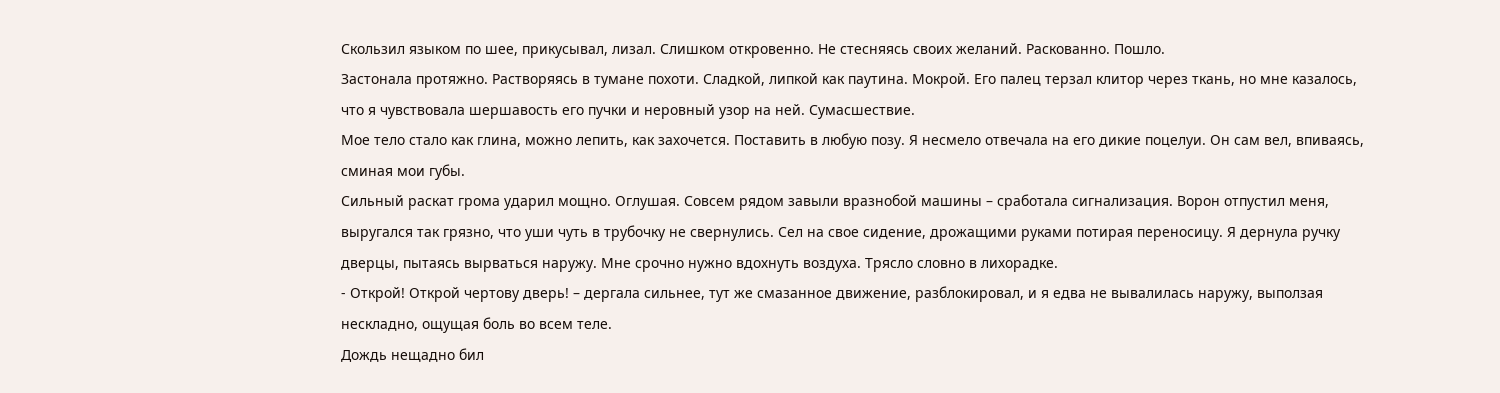Скользил языком по шее, прикусывал, лизал. Слишком откровенно. Не стесняясь своих желаний. Раскованно. Пошло.
Застонала протяжно. Растворяясь в тумане похоти. Сладкой, липкой как паутина. Мокрой. Его палец терзал клитор через ткань, но мне казалось, что я чувствовала шершавость его пучки и неровный узор на ней. Сумасшествие.
Мое тело стало как глина, можно лепить, как захочется. Поставить в любую позу. Я несмело отвечала на его дикие поцелуи. Он сам вел, впиваясь, сминая мои губы.
Сильный раскат грома ударил мощно. Оглушая. Совсем рядом завыли вразнобой машины – сработала сигнализация. Ворон отпустил меня, выругался так грязно, что уши чуть в трубочку не свернулись. Сел на свое сидение, дрожащими руками потирая переносицу. Я дернула ручку дверцы, пытаясь вырваться наружу. Мне срочно нужно вдохнуть воздуха. Трясло словно в лихорадке.
- Открой! Открой чертову дверь! – дергала сильнее, тут же смазанное движение, разблокировал, и я едва не вывалилась наружу, выползая нескладно, ощущая боль во всем теле.
Дождь нещадно бил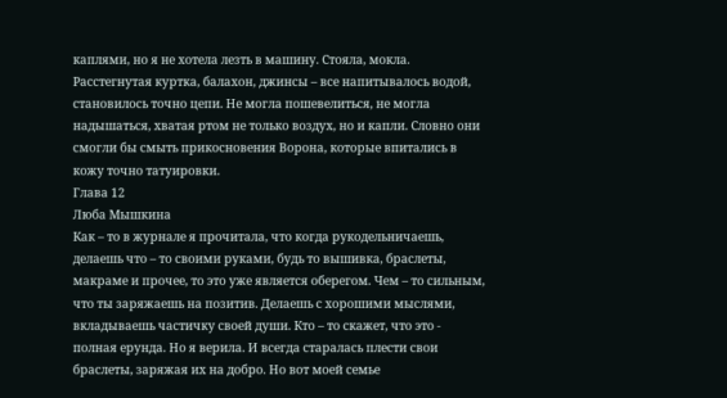каплями, но я не хотела лезть в машину. Стояла, мокла. Расстегнутая куртка, балахон, джинсы – все напитывалось водой, становилось точно цепи. Не могла пошевелиться, не могла надышаться, хватая ртом не только воздух, но и капли. Словно они смогли бы смыть прикосновения Ворона, которые впитались в кожу точно татуировки.
Глава 12
Люба Мышкина
Как – то в журнале я прочитала, что когда рукодельничаешь, делаешь что – то своими руками, будь то вышивка, браслеты, макраме и прочее, то это уже является оберегом. Чем – то сильным, что ты заряжаешь на позитив. Делаешь с хорошими мыслями, вкладываешь частичку своей души. Кто – то скажет, что это - полная ерунда. Но я верила. И всегда старалась плести свои браслеты, заряжая их на добро. Но вот моей семье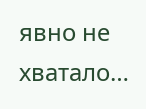явно не хватало…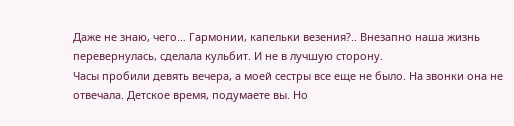Даже не знаю, чего… Гармонии, капельки везения?.. Внезапно наша жизнь перевернулась, сделала кульбит. И не в лучшую сторону.
Часы пробили девять вечера, а моей сестры все еще не было. На звонки она не отвечала. Детское время, подумаете вы. Но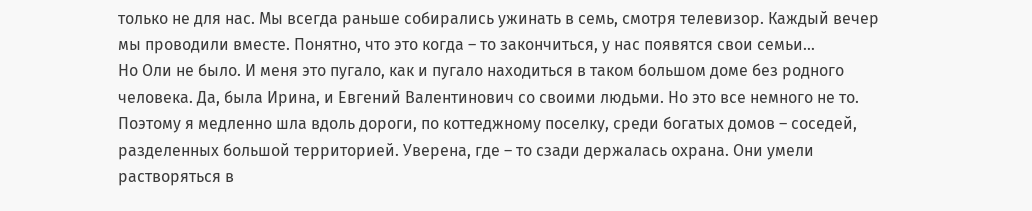только не для нас. Мы всегда раньше собирались ужинать в семь, смотря телевизор. Каждый вечер мы проводили вместе. Понятно, что это когда – то закончиться, у нас появятся свои семьи…
Но Оли не было. И меня это пугало, как и пугало находиться в таком большом доме без родного человека. Да, была Ирина, и Евгений Валентинович со своими людьми. Но это все немного не то.
Поэтому я медленно шла вдоль дороги, по коттеджному поселку, среди богатых домов – соседей, разделенных большой территорией. Уверена, где – то сзади держалась охрана. Они умели растворяться в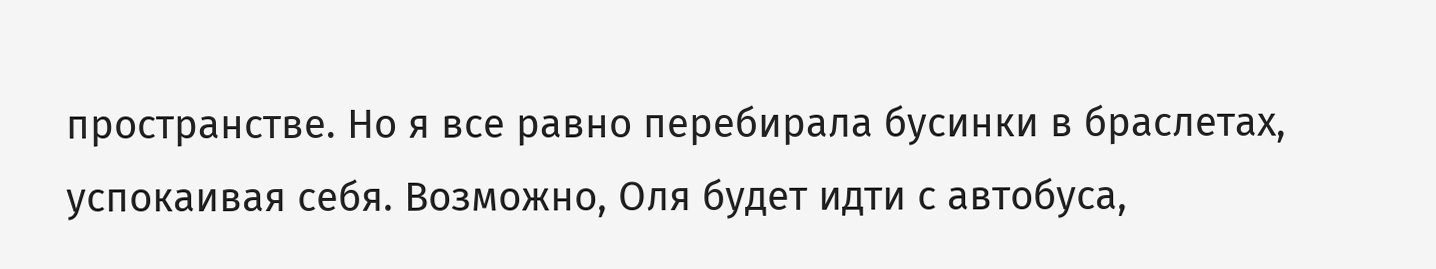пространстве. Но я все равно перебирала бусинки в браслетах, успокаивая себя. Возможно, Оля будет идти с автобуса,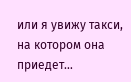или я увижу такси, на котором она приедет…